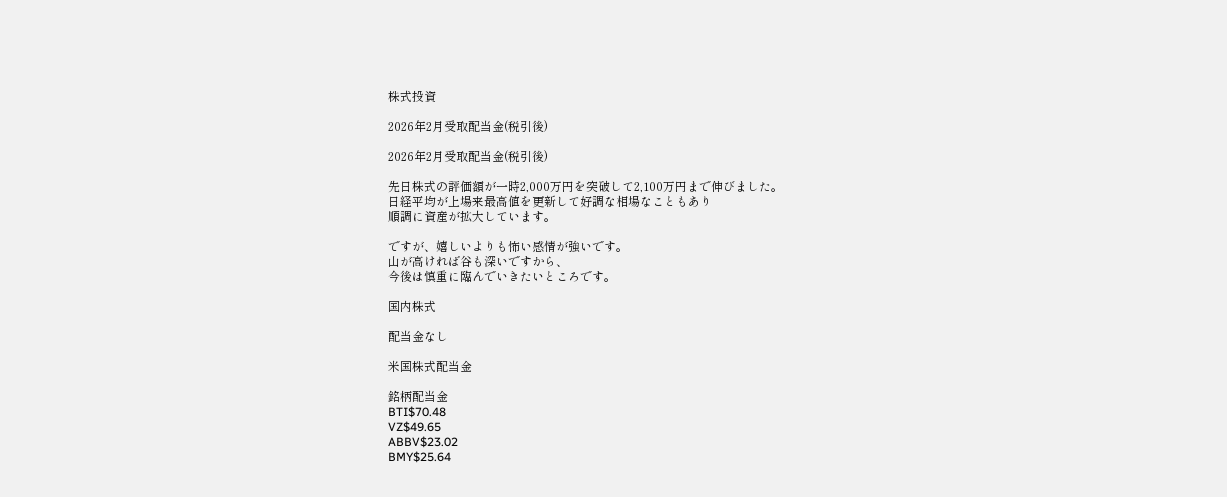株式投資

2026年2月受取配当金(税引後)

2026年2月受取配当金(税引後)

先日株式の評価額が一時2,000万円を突破して2,100万円まで伸びました。
日経平均が上場来最高値を更新して好調な相場なこともあり
順調に資産が拡大しています。

ですが、嬉しいよりも怖い感情が強いです。
山が高ければ谷も深いですから、
今後は慎重に臨んでいきたいところです。

国内株式

配当金なし

米国株式配当金

銘柄配当金
BTI$70.48
VZ$49.65
ABBV$23.02
BMY$25.64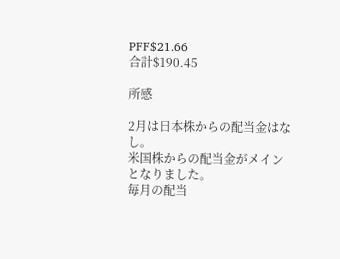PFF$21.66
合計$190.45

所感

2月は日本株からの配当金はなし。
米国株からの配当金がメインとなりました。
毎月の配当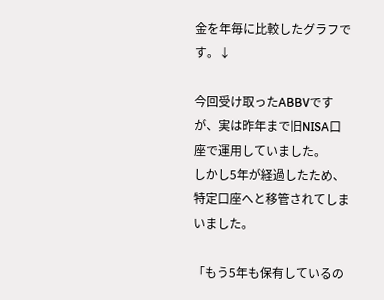金を年毎に比較したグラフです。↓

今回受け取ったABBVですが、実は昨年まで旧NISA口座で運用していました。
しかし5年が経過したため、特定口座へと移管されてしまいました。

「もう5年も保有しているの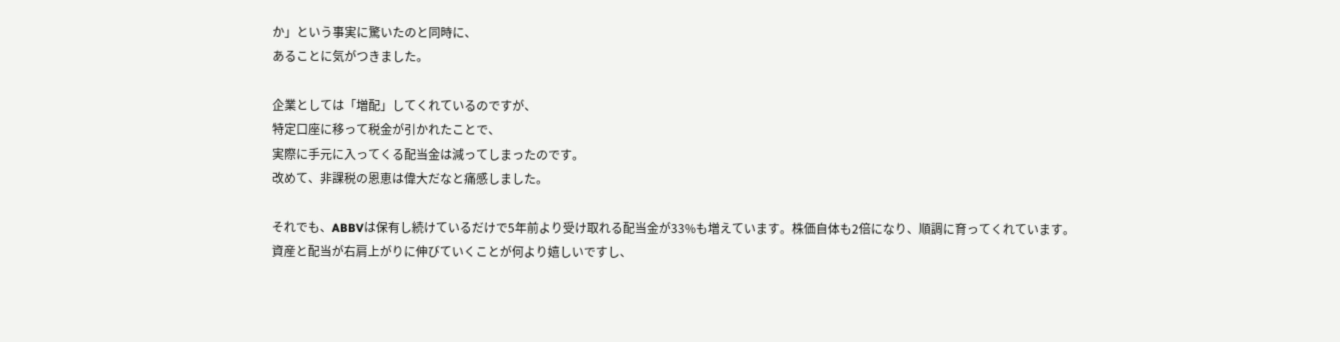か」という事実に驚いたのと同時に、
あることに気がつきました。

企業としては「増配」してくれているのですが、
特定口座に移って税金が引かれたことで、
実際に手元に入ってくる配当金は減ってしまったのです。
改めて、非課税の恩恵は偉大だなと痛感しました。

それでも、ABBVは保有し続けているだけで5年前より受け取れる配当金が33%も増えています。株価自体も2倍になり、順調に育ってくれています。
資産と配当が右肩上がりに伸びていくことが何より嬉しいですし、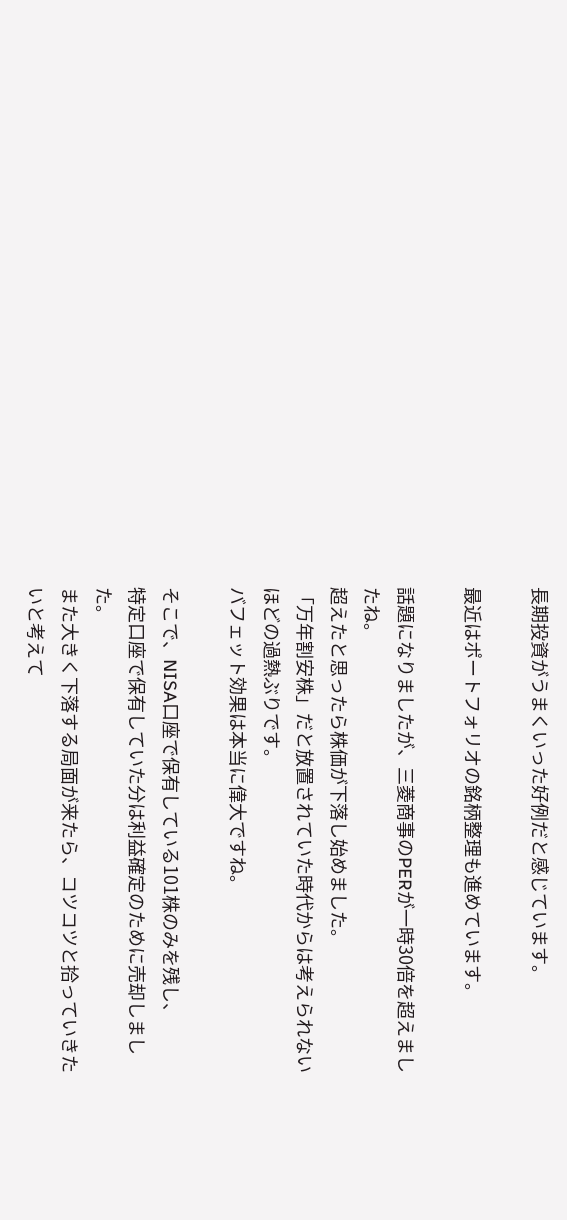長期投資がうまくいった好例だと感じています。

最近はポートフォリオの銘柄整理も進めています。

話題になりましたが、三菱商事のPERが一時30倍を超えましたね。
超えたと思ったら株価が下落し始めました。
「万年割安株」だと放置されていた時代からは考えられないほどの過熱ぶりです。
バフェット効果は本当に偉大ですね。

そこで、NISA口座で保有している101株のみを残し、
特定口座で保有していた分は利益確定のために売却しました。
また大きく下落する局面が来たら、コツコツと拾っていきたいと考えて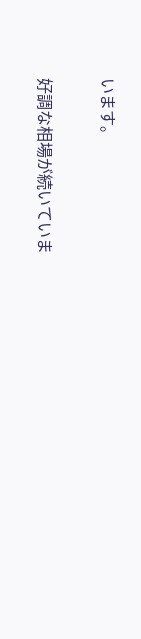います。

好調な相場が続いていま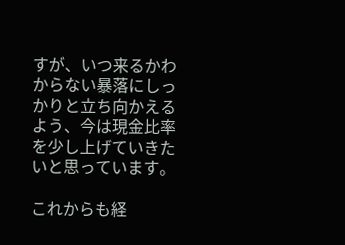すが、いつ来るかわからない暴落にしっかりと立ち向かえるよう、今は現金比率を少し上げていきたいと思っています。

これからも経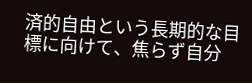済的自由という長期的な目標に向けて、焦らず自分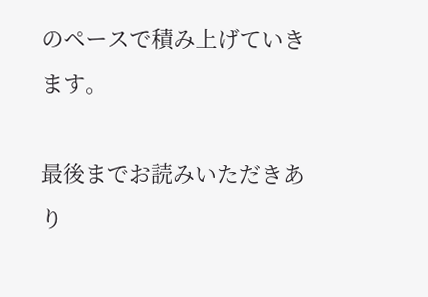のペースで積み上げていきます。

最後までお読みいただきあり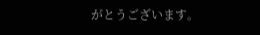がとうございます。